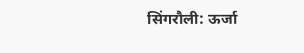सिंगरौली: ऊर्जा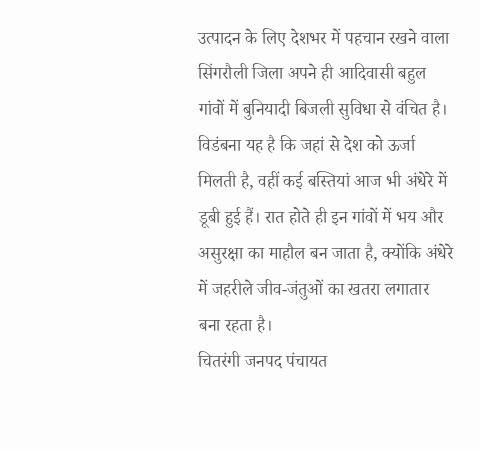उत्पादन के लिए देशभर में पहचान रखने वाला सिंगरौली जिला अपने ही आदिवासी बहुल गांवों में बुनियादी बिजली सुविधा से वंचित है। विडंबना यह है कि जहां से देश को ऊर्जा मिलती है, वहीं कई बस्तियां आज भी अंधेरे में डूबी हुई हैं। रात होते ही इन गांवों में भय और असुरक्षा का माहौल बन जाता है, क्योंकि अंधेरे में जहरीले जीव-जंतुओं का खतरा लगातार बना रहता है।
चितरंगी जनपद पंचायत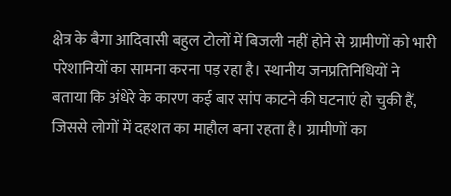क्षेत्र के बैगा आदिवासी बहुल टोलों में बिजली नहीं होने से ग्रामीणों को भारी परेशानियों का सामना करना पड़ रहा है। स्थानीय जनप्रतिनिधियों ने बताया कि अंधेरे के कारण कई बार सांप काटने की घटनाएं हो चुकी हैं, जिससे लोगों में दहशत का माहौल बना रहता है। ग्रामीणों का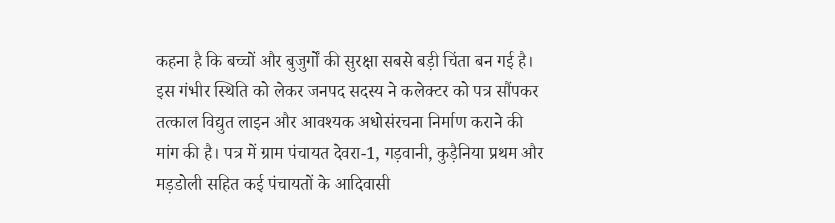कहना है कि बच्चों और बुजुर्गों की सुरक्षा सबसे बड़ी चिंता बन गई है।
इस गंभीर स्थिति को लेकर जनपद सदस्य ने कलेक्टर को पत्र सौंपकर तत्काल विद्युत लाइन और आवश्यक अधोसंरचना निर्माण कराने की मांग की है। पत्र में ग्राम पंचायत देवरा-1, गड़वानी, कुड़ैनिया प्रथम और मड़डोली सहित कई पंचायतों के आदिवासी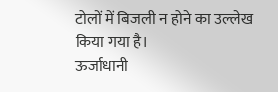टोलों में बिजली न होने का उल्लेख किया गया है।
ऊर्जाधानी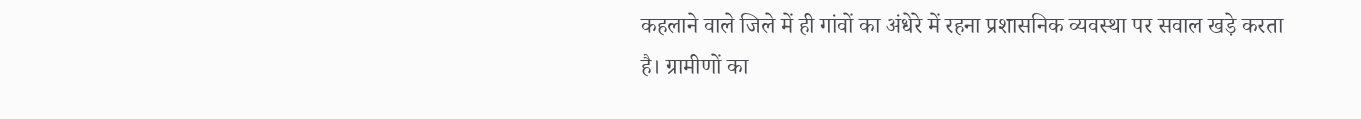कहलाने वाले जिले में ही गांवों का अंधेरे में रहना प्रशासनिक व्यवस्था पर सवाल खड़े करता है। ग्रामीणों का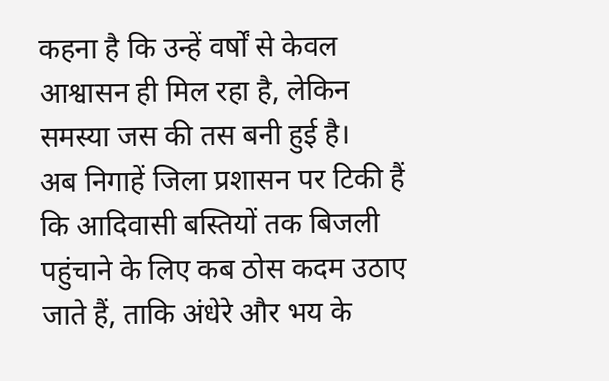कहना है कि उन्हें वर्षों से केवल आश्वासन ही मिल रहा है, लेकिन समस्या जस की तस बनी हुई है।
अब निगाहें जिला प्रशासन पर टिकी हैं कि आदिवासी बस्तियों तक बिजली पहुंचाने के लिए कब ठोस कदम उठाए जाते हैं, ताकि अंधेरे और भय के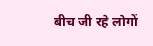बीच जी रहे लोगों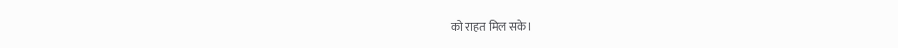को राहत मिल सके।